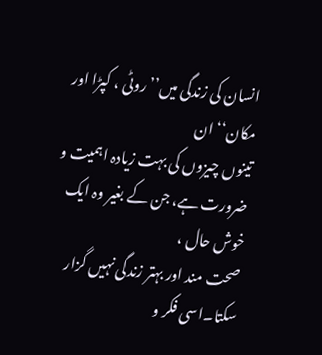انسان کی زندگی میں’’روٹی ، کپڑا اور مکان‘‘ ان
تینوں چیزوں کی بہت زیادہ اہمیت و ضرورت ہے، جن کے بغیر وہ ایک خوش حال ،
صحت مند اور بہتر زندگی نہیں گزار سکتا۔اسی فکر و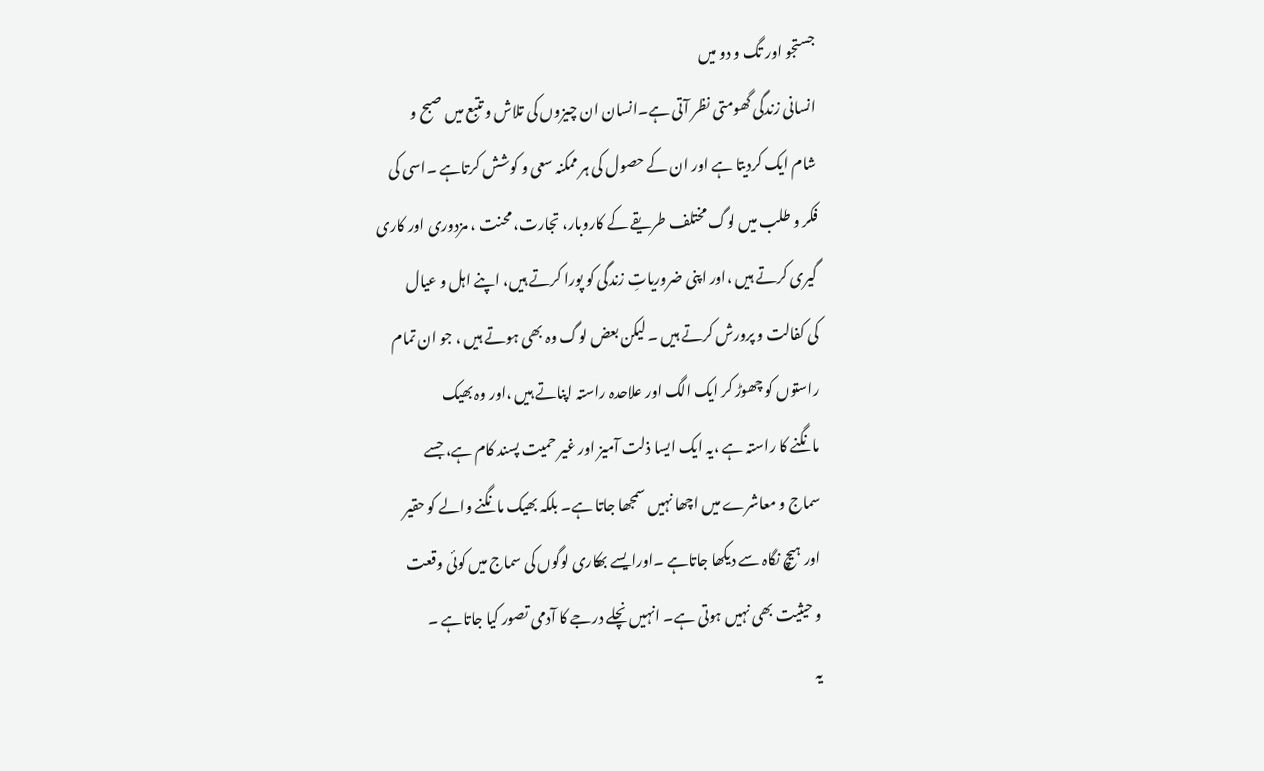جستجو اور تگ و دو میں
انسانی زندگی گھومتی نظر آتی ہے۔انسان ان چیزوں کی تلاش و تتبع میں صبح و
شام ایک کردیتا ہے اور ان کے حصول کی ہر ممکنہ سعی و کوشش کرتاہے ۔اسی کی
فکر و طلب میں لوگ مختلف طریقے کے کاروبار، تجارت، محنت ، مزدوری اور کاری
گیری کرتے ہیں ،اور اپنی ضروریاتِ زندگی کو پورا کرتے ہیں، اپنے اہل و عیال
کی کفالت و پرورش کرتے ہیں ۔ لیکن بعض لوگ وہ بھی ہوتے ہیں ، جو ان تمام
راستوں کو چھوڑ کر ایک الگ اور علاحدہ راستہ اپناتے ہیں ،اور وہ بھیک
مانگنے کا راستہ ہے ،یہ ایک ایسا ذلت آمیز اور غیر حمیت پسند کام ہے، جسے
سماج و معاشرے میں اچھا نہیں سمجھا جاتا ہے۔ بلکہ بھیک مانگنے والے کو حقیر
اور ہیچ نگاہ سے دیکھا جاتاہے ۔اورایسے بھکاری لوگوں کی سماج میں کوئی وقعت
و حیثیت بھی نہیں ہوتی ہے۔ انہیں نچلے درجے کا آدمی تصور کیا جاتاہے ۔
یہ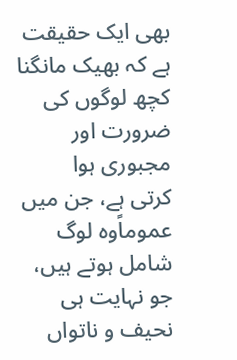بھی ایک حقیقت ہے کہ بھیک مانگنا کچھ لوگوں کی ضرورت اور مجبوری ہوا
کرتی ہے، جن میں عموماًوہ لوگ شامل ہوتے ہیں، جو نہایت ہی نحیف و ناتواں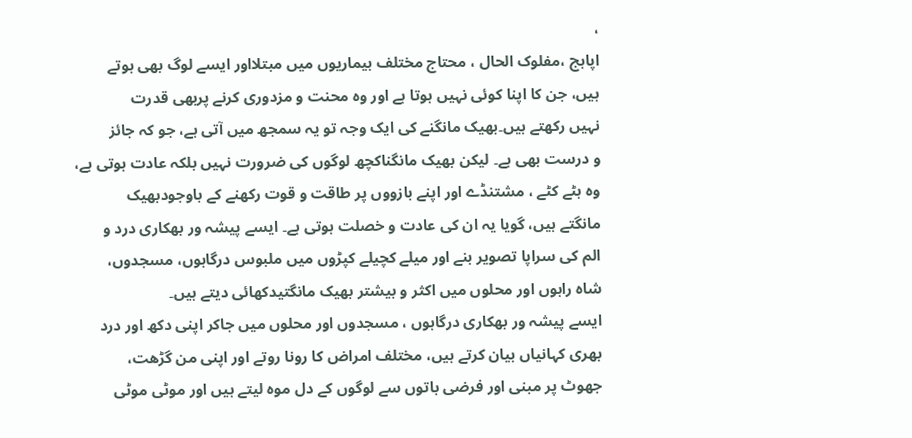،
اپاہج ،مفلوک الحال ، محتاج مختلف بیماریوں میں مبتلااور ایسے لوگ بھی ہوتے
ہیں، جن کا اپنا کوئی نہیں ہوتا ہے اور وہ محنت و مزدوری کرنے پربھی قدرت
نہیں رکھتے ہیں۔بھیک مانگنے کی ایک وجہ تو یہ سمجھ میں آتی ہے، جو کہ جائز
و درست بھی ہے۔ لیکن بھیک مانگناکچھ لوگوں کی ضرورت نہیں بلکہ عادت ہوتی ہے،
وہ ہٹے کٹے ، مشتنڈے اور اپنے بازووں پر طاقت و قوت رکھنے کے باوجودبھیک
مانگتے ہیں، گویا یہ ان کی عادت و خصلت ہوتی ہے۔ ایسے پیشہ ور بھکاری درد و
الم کی سراپا تصویر بنے اور میلے کچیلے کپڑوں میں ملبوس درگاہوں، مسجدوں،
شاہ راہوں اور محلوں میں اکثر و بیشتر بھیک مانگتیدکھائی دیتے ہیں۔
ایسے پیشہ ور بھکاری درگاہوں ، مسجدوں اور محلوں میں جاکر اپنی دکھ اور درد
بھری کہانیاں بیان کرتے ہیں، مختلف امراض کا رونا روتے اور اپنی من گڑھت،
جھوٹ پر مبنی اور فرضی باتوں سے لوگوں کے دل موہ لیتے ہیں اور موٹی موٹی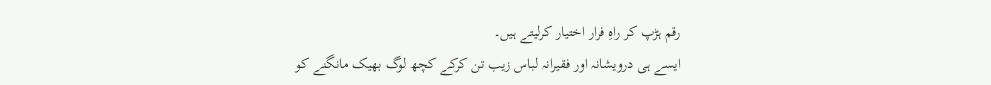رقم ہڑپ کر راہِ فرار اختیار کرلیتے ہیں۔
ایسے ہی درویشانہ اور فقیرانہ لباس زیب تن کرکے کچھ لوگ بھیک مانگنے کو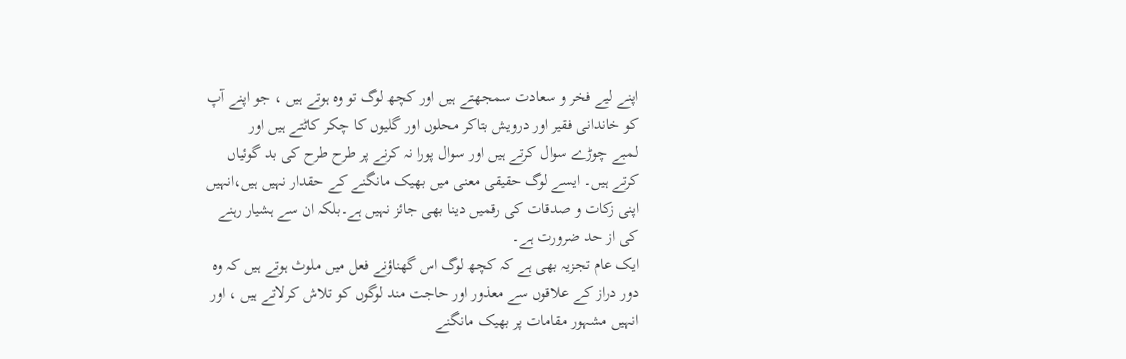اپنے لیے فخر و سعادت سمجھتے ہیں اور کچھ لوگ تو وہ ہوتے ہیں ، جو اپنے آپ
کو خاندانی فقیر اور درویش بتاکر محلوں اور گلیوں کا چکر کاٹتے ہیں اور
لمبے چوڑے سوال کرتے ہیں اور سوال پورا نہ کرنے پر طرح طرح کی بد گوئیاں
کرتے ہیں۔ ایسے لوگ حقیقی معنی میں بھیک مانگنے کے حقدار نہیں ہیں،انہیں
اپنی زکات و صدقات کی رقمیں دینا بھی جائز نہیں ہے۔بلکہ ان سے ہشیار رہنے
کی از حد ضرورت ہے۔
ایک عام تجزیہ بھی ہے کہ کچھ لوگ اس گھناؤنے فعل میں ملوث ہوتے ہیں کہ وہ
دور دراز کے علاقوں سے معذور اور حاجت مند لوگوں کو تلاش کرلاتے ہیں ، اور
انہیں مشہور مقامات پر بھیک مانگنے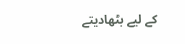کے لیے بٹھادیتے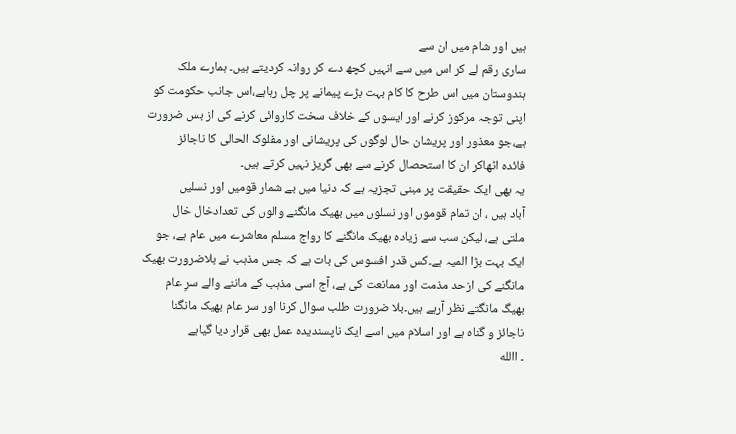ہیں اور شام میں ان سے
ساری رقم لے کر اس میں سے انہیں کچھ دے کر روانہ کردیتے ہیں۔ ہمارے ملک
ہندوستان میں اس طرح کا کام بہت بڑے پیمانے پر چل رہاہے،اس جانب حکومت کو
اپنی توجہ مرکوز کرنے اور ایسوں کے خلاف سخت کاروائی کرنے کی از بس ضرورت
ہے،جو معذور اور پریشان حال لوگوں کی پریشانی اور مفلوک الحالی کا ناجائز
فائدہ اٹھاکر ان کا استحصال کرنے سے بھی گریز نہیں کرتے ہیں۔
یہ بھی ایک حقیقت پر مبنی تجزیہ ہے کہ دنیا میں بے شمار قومیں اور نسلیں
آباد ہیں ، ان تمام قوموں اور نسلوں میں بھیک مانگنے والوں کی تعدادخال خال
ملتی ہے، لیکن سب سے زیادہ بھیک مانگنے کا رواج مسلم معاشرے میں عام ہے، جو
ایک بہت بڑا المیہ ہے۔کس قدر افسوس کی بات ہے کہ جس مذہب نے بلاضرورت بھیک
مانگنے کی ازحد مذمت اور ممانعت کی ہے، آج اسی مذہب کے ماننے والے سرِ عام
بھیگ مانگتے نظر آرہے ہیں۔بلا ضرورت طلب سوال کرنا اور سر عام بھیک مانگنا
ناجائز و گناہ ہے اور اسلام میں اسے ایک ناپسندیدہ عمل بھی قرار دیا گیاہے
۔ االله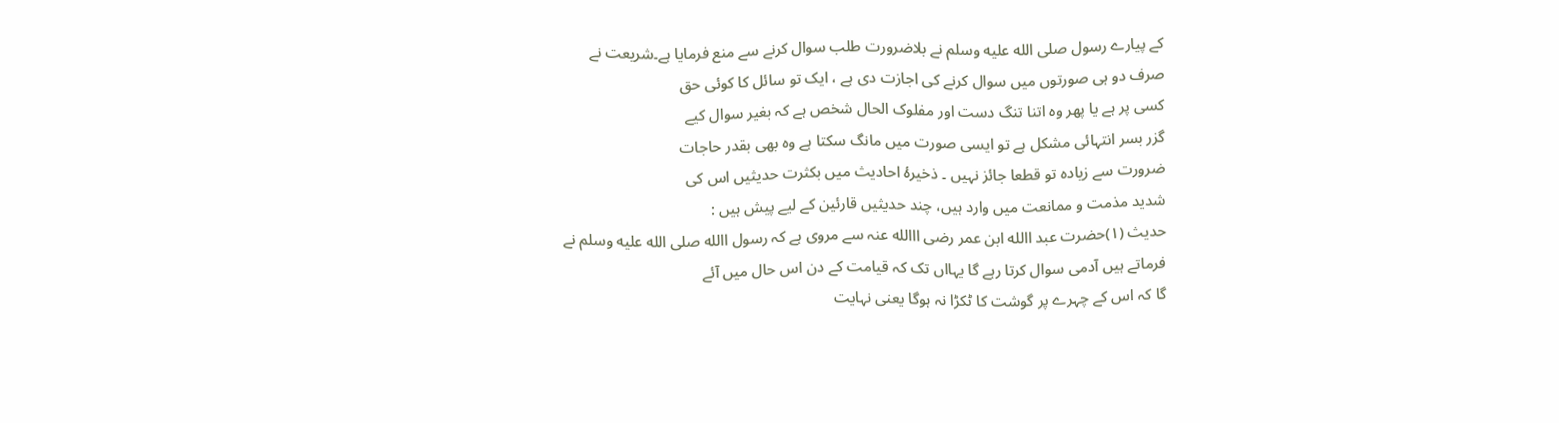کے پیارے رسول صلى الله عليه وسلم نے بلاضرورت طلب سوال کرنے سے منع فرمایا ہے۔شریعت نے
صرف دو ہی صورتوں میں سوال کرنے کی اجازت دی ہے ، ایک تو سائل کا کوئی حق
کسی پر ہے یا پھر وہ اتنا تنگ دست اور مفلوک الحال شخص ہے کہ بغیر سوال کیے
گزر بسر انتہائی مشکل ہے تو ایسی صورت میں مانگ سکتا ہے وہ بھی بقدر حاجات
ضرورت سے زیادہ تو قطعا جائز نہیں ۔ ذخیرۂ احادیث میں بکثرت حدیثیں اس کی
شدید مذمت و ممانعت میں وارد ہیں، چند حدیثیں قارئین کے لیے پیش ہیں :
حدیث (۱)حضرت عبد االله ابن عمر رضی ااالله عنہ سے مروی ہے کہ رسول االله صلى الله عليه وسلم نے
فرماتے ہیں آدمی سوال کرتا رہے گا یہااں تک کہ قیامت کے دن اس حال میں آئے
گا کہ اس کے چہرے پر گوشت کا ٹکڑا نہ ہوگا یعنی نہایت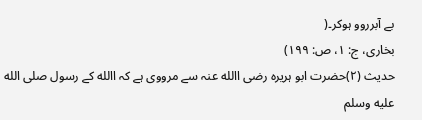بے آبرروو ہوکر۔(
بخاری، ج: ۱، ص: ۱۹۹)
حدیث (۲)حضرت ابو ہریرہ رضی االله عنہ سے مرووی ہے کہ االله کے رسول صلى الله عليه وسلم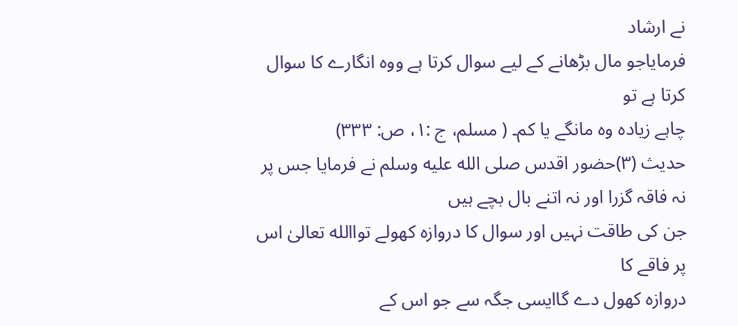نے ارشاد
فرمایاجو مال بڑھانے کے لیے سوال کرتا ہے ووہ انگارے کا سوال کرتا ہے تو
چاہے زیادہ وہ مانگے یا کم۔ ( مسلم، ج :۱، ص: ۳۳۳)
حدیث (۳)حضور اقدس صلى الله عليه وسلم نے فرمایا جس پر نہ فاقہ گزرا اور نہ اتنے بال بچے ہیں
جن کی طاقت نہیں اور سوال کا دروازہ کھولے تواالله تعالیٰ اس پر فاقے کا
دروازہ کھول دے گاایسی جگہ سے جو اس کے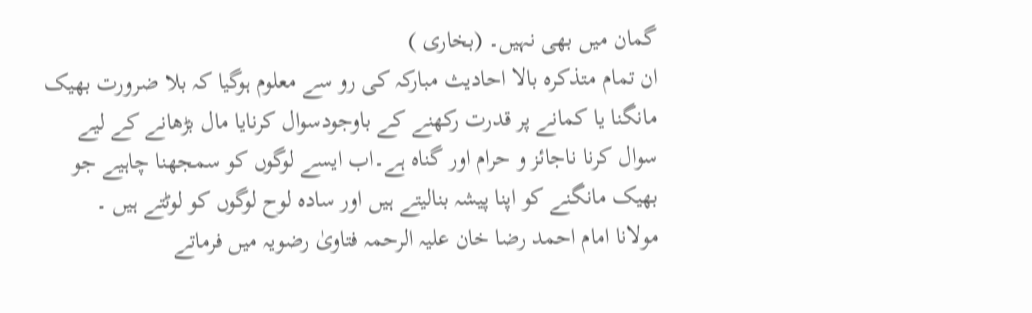گمان میں بھی نہیں۔ (بخاری )
ان تمام متذکرہ بالا احادیث مبارکہ کی رو سے معلوم ہوگیا کہ بلا ضرورت بھیک
مانگنا یا کمانے پر قدرت رکھنے کے باوجودسوال کرنایا مال بڑھانے کے لیے
سوال کرنا ناجائز و حرام اور گناہ ہے۔اب ایسے لوگوں کو سمجھنا چاہیے جو
بھیک مانگنے کو اپنا پیشہ بنالیتے ہیں اور سادہ لوح لوگوں کو لوٹتے ہیں ۔
مولانا امام احمد رضا خان علیہ الرحمہ فتاویٰ رضویہ میں فرماتے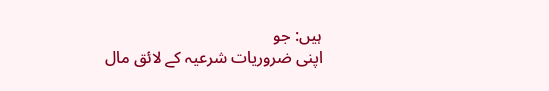ہیں: جو
اپنی ضروریات شرعیہ کے لائق مال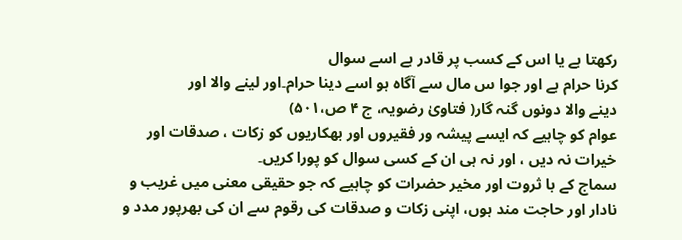رکھتا ہے یا اس کے کسب پر قادر ہے اسے سوال
کرنا حرام ہے اور جوا س مال سے آگاہ ہو اسے دینا حرام۔اور لینے والا اور
دینے والا دونوں گنہ گار( فتاویٰ رضویہ، ج ۴ ص،۵۰۱)
عوام کو چاہیے کہ ایسے پیشہ ور فقیروں اور بھکاریوں کو زکات ، صدقات اور
خیرات نہ دیں ، اور نہ ہی ان کے کسی سوال کو پورا کریں۔
سماج کے با ثروت اور مخیر حضرات کو چاہیے کہ جو حقیقی معنی میں غریب و
نادار اور حاجت مند ہوں، اپنی زکات و صدقات کی رقوم سے ان کی بھرپور مدد و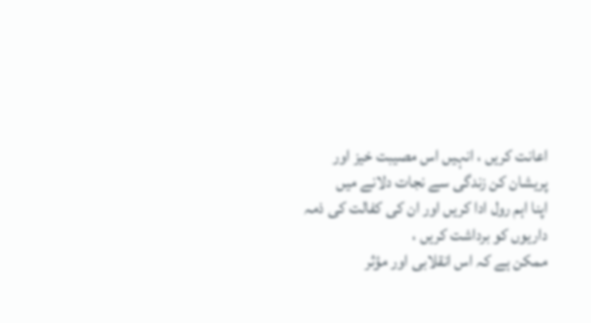اعانت کریں ، انہیں اس مصیبت خیز اور پریشان کن زندگی سے نجات دلانے میں
اپنا اہم رول ادا کریں اور ان کی کفالت کی ذمہ داریوں کو برداشت کریں ،
ممکن ہے کہ اس انقلابی اور مؤثر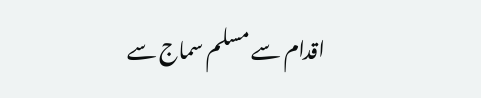اقدام سے مسلم سماج سے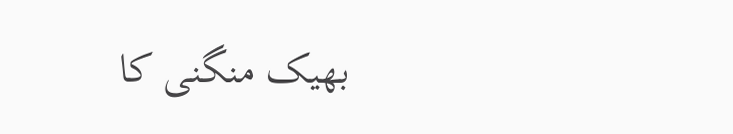بھیک منگنی کا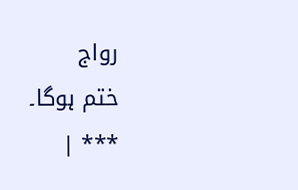رواج
ختم ہوگا۔
٭٭٭ |